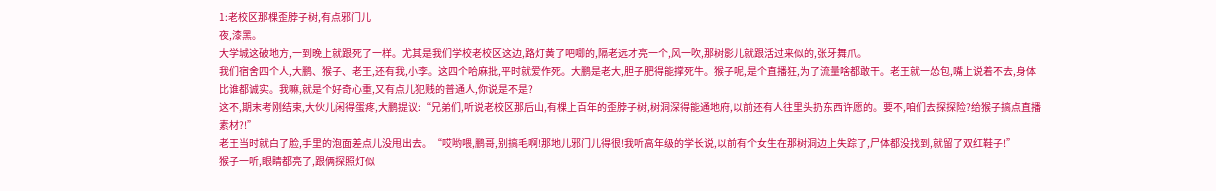1:老校区那棵歪脖子树,有点邪门儿
夜,漆黑。
大学城这破地方,一到晚上就跟死了一样。尤其是我们学校老校区这边,路灯黄了吧唧的,隔老远才亮一个,风一吹,那树影儿就跟活过来似的,张牙舞爪。
我们宿舍四个人,大鹏、猴子、老王,还有我,小李。这四个哈麻批,平时就爱作死。大鹏是老大,胆子肥得能撑死牛。猴子呢,是个直播狂,为了流量啥都敢干。老王就一怂包,嘴上说着不去,身体比谁都诚实。我嘛,就是个好奇心重,又有点儿犯贱的普通人,你说是不是?
这不,期末考刚结束,大伙儿闲得蛋疼,大鹏提议:“兄弟们,听说老校区那后山,有棵上百年的歪脖子树,树洞深得能通地府,以前还有人往里头扔东西许愿的。要不,咱们去探探险?给猴子搞点直播素材?!”
老王当时就白了脸,手里的泡面差点儿没甩出去。“哎哟喂,鹏哥,别搞毛啊!那地儿邪门儿得很!我听高年级的学长说,以前有个女生在那树洞边上失踪了,尸体都没找到,就留了双红鞋子!”
猴子一听,眼睛都亮了,跟俩探照灯似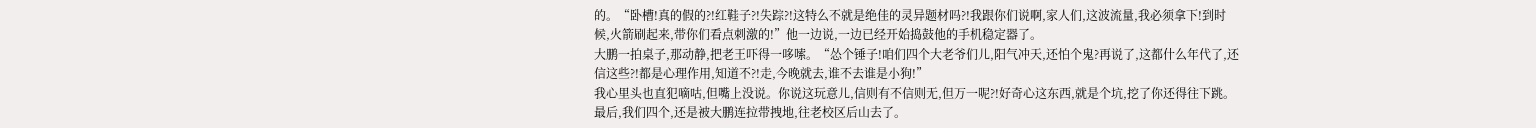的。“卧槽!真的假的?!红鞋子?!失踪?!这特么不就是绝佳的灵异题材吗?!我跟你们说啊,家人们,这波流量,我必须拿下!到时候,火箭刷起来,带你们看点刺激的!”他一边说,一边已经开始捣鼓他的手机稳定器了。
大鹏一拍桌子,那动静,把老王吓得一哆嗦。“怂个锤子!咱们四个大老爷们儿,阳气冲天,还怕个鬼?再说了,这都什么年代了,还信这些?!都是心理作用,知道不?!走,今晚就去,谁不去谁是小狗!”
我心里头也直犯嘀咕,但嘴上没说。你说这玩意儿,信则有不信则无,但万一呢?!好奇心这东西,就是个坑,挖了你还得往下跳。最后,我们四个,还是被大鹏连拉带拽地,往老校区后山去了。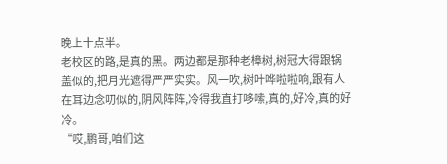晚上十点半。
老校区的路,是真的黑。两边都是那种老樟树,树冠大得跟锅盖似的,把月光遮得严严实实。风一吹,树叶哗啦啦响,跟有人在耳边念叨似的,阴风阵阵,冷得我直打哆嗦,真的,好冷,真的好冷。
“哎,鹏哥,咱们这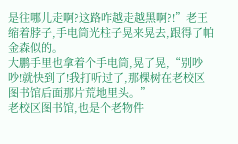是往哪儿走啊?这路咋越走越黑啊?!”老王缩着脖子,手电筒光柱子晃来晃去,跟得了帕金森似的。
大鹏手里也拿着个手电筒,晃了晃,“别吵吵!就快到了!我打听过了,那棵树在老校区图书馆后面那片荒地里头。”
老校区图书馆,也是个老物件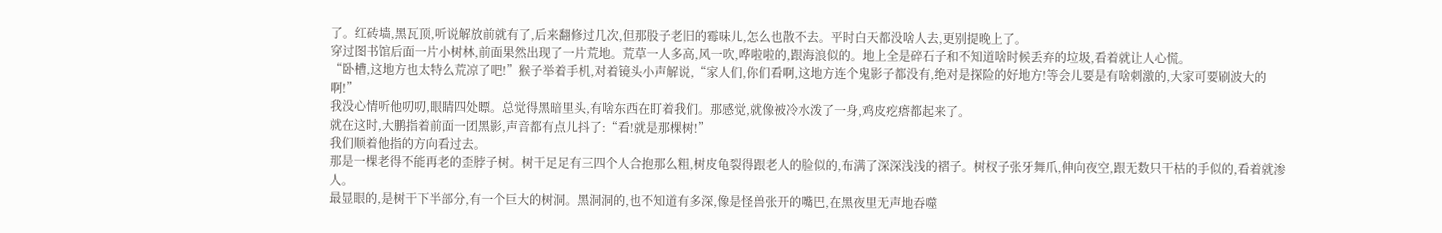了。红砖墙,黑瓦顶,听说解放前就有了,后来翻修过几次,但那股子老旧的霉味儿,怎么也散不去。平时白天都没啥人去,更别提晚上了。
穿过图书馆后面一片小树林,前面果然出现了一片荒地。荒草一人多高,风一吹,哗啦啦的,跟海浪似的。地上全是碎石子和不知道啥时候丢弃的垃圾,看着就让人心慌。
“卧槽,这地方也太特么荒凉了吧!”猴子举着手机,对着镜头小声解说,“家人们,你们看啊,这地方连个鬼影子都没有,绝对是探险的好地方!等会儿要是有啥刺激的,大家可要刷波大的啊!”
我没心情听他叨叨,眼睛四处瞟。总觉得黑暗里头,有啥东西在盯着我们。那感觉,就像被冷水泼了一身,鸡皮疙瘩都起来了。
就在这时,大鹏指着前面一团黑影,声音都有点儿抖了:“看!就是那棵树!”
我们顺着他指的方向看过去。
那是一棵老得不能再老的歪脖子树。树干足足有三四个人合抱那么粗,树皮龟裂得跟老人的脸似的,布满了深深浅浅的褶子。树杈子张牙舞爪,伸向夜空,跟无数只干枯的手似的,看着就渗人。
最显眼的,是树干下半部分,有一个巨大的树洞。黑洞洞的,也不知道有多深,像是怪兽张开的嘴巴,在黑夜里无声地吞噬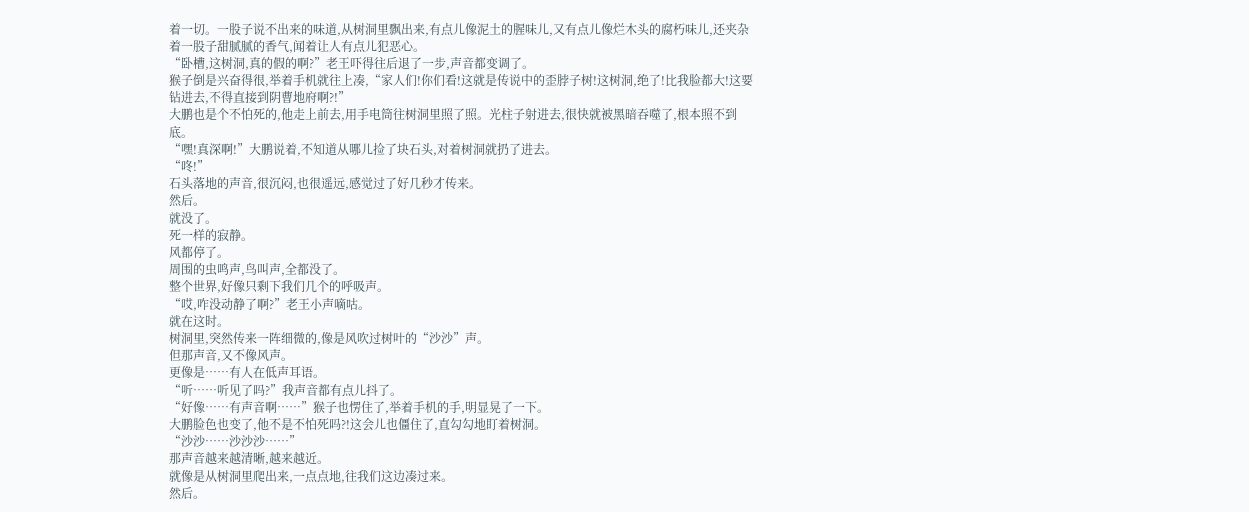着一切。一股子说不出来的味道,从树洞里飘出来,有点儿像泥土的腥味儿,又有点儿像烂木头的腐朽味儿,还夹杂着一股子甜腻腻的香气,闻着让人有点儿犯恶心。
“卧槽,这树洞,真的假的啊?”老王吓得往后退了一步,声音都变调了。
猴子倒是兴奋得很,举着手机就往上凑,“家人们!你们看!这就是传说中的歪脖子树!这树洞,绝了!比我脸都大!这要钻进去,不得直接到阴曹地府啊?!”
大鹏也是个不怕死的,他走上前去,用手电筒往树洞里照了照。光柱子射进去,很快就被黑暗吞噬了,根本照不到底。
“嘿!真深啊!”大鹏说着,不知道从哪儿捡了块石头,对着树洞就扔了进去。
“咚!”
石头落地的声音,很沉闷,也很遥远,感觉过了好几秒才传来。
然后。
就没了。
死一样的寂静。
风都停了。
周围的虫鸣声,鸟叫声,全都没了。
整个世界,好像只剩下我们几个的呼吸声。
“哎,咋没动静了啊?”老王小声嘀咕。
就在这时。
树洞里,突然传来一阵细微的,像是风吹过树叶的“沙沙”声。
但那声音,又不像风声。
更像是……有人在低声耳语。
“听……听见了吗?”我声音都有点儿抖了。
“好像……有声音啊……”猴子也愣住了,举着手机的手,明显晃了一下。
大鹏脸色也变了,他不是不怕死吗?!这会儿也僵住了,直勾勾地盯着树洞。
“沙沙……沙沙沙……”
那声音越来越清晰,越来越近。
就像是从树洞里爬出来,一点点地,往我们这边凑过来。
然后。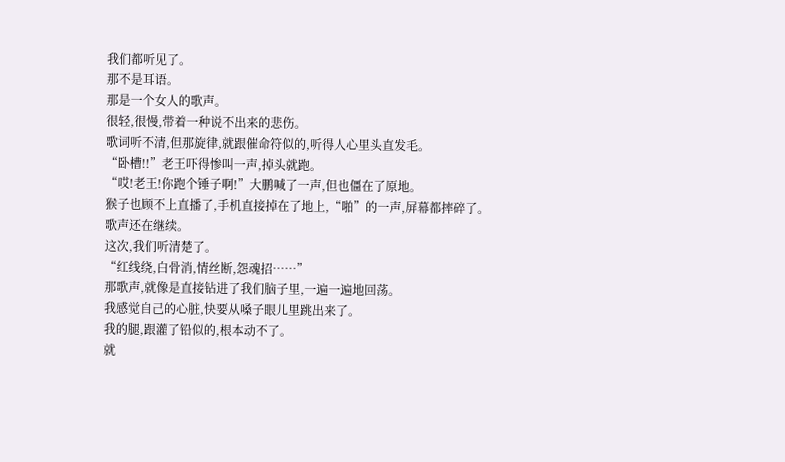我们都听见了。
那不是耳语。
那是一个女人的歌声。
很轻,很慢,带着一种说不出来的悲伤。
歌词听不清,但那旋律,就跟催命符似的,听得人心里头直发毛。
“卧槽!!”老王吓得惨叫一声,掉头就跑。
“哎!老王!你跑个锤子啊!”大鹏喊了一声,但也僵在了原地。
猴子也顾不上直播了,手机直接掉在了地上,“啪”的一声,屏幕都摔碎了。
歌声还在继续。
这次,我们听清楚了。
“红线绕,白骨消,情丝断,怨魂招……”
那歌声,就像是直接钻进了我们脑子里,一遍一遍地回荡。
我感觉自己的心脏,快要从嗓子眼儿里跳出来了。
我的腿,跟灌了铅似的,根本动不了。
就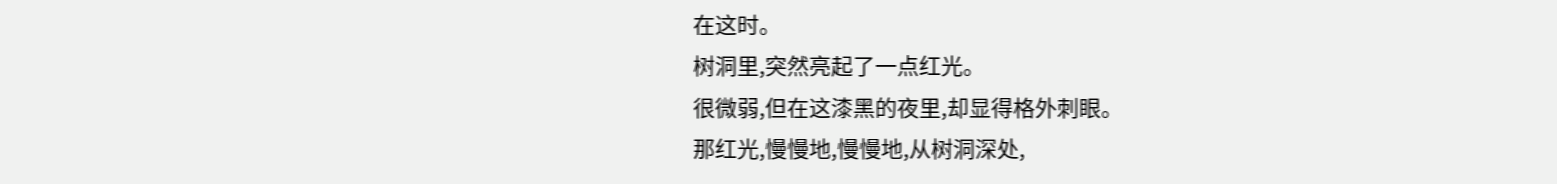在这时。
树洞里,突然亮起了一点红光。
很微弱,但在这漆黑的夜里,却显得格外刺眼。
那红光,慢慢地,慢慢地,从树洞深处,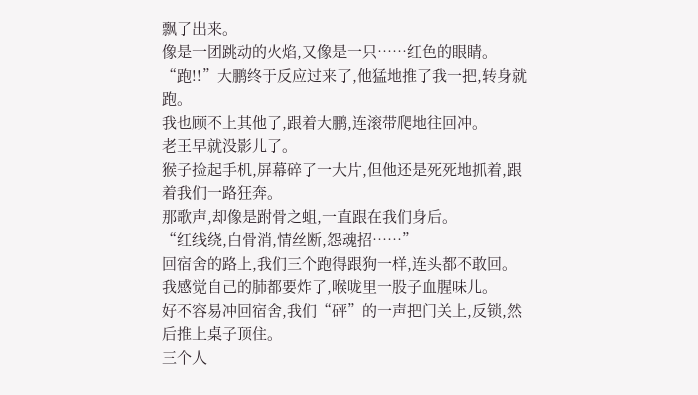飘了出来。
像是一团跳动的火焰,又像是一只……红色的眼睛。
“跑!!”大鹏终于反应过来了,他猛地推了我一把,转身就跑。
我也顾不上其他了,跟着大鹏,连滚带爬地往回冲。
老王早就没影儿了。
猴子捡起手机,屏幕碎了一大片,但他还是死死地抓着,跟着我们一路狂奔。
那歌声,却像是跗骨之蛆,一直跟在我们身后。
“红线绕,白骨消,情丝断,怨魂招……”
回宿舍的路上,我们三个跑得跟狗一样,连头都不敢回。
我感觉自己的肺都要炸了,喉咙里一股子血腥味儿。
好不容易冲回宿舍,我们“砰”的一声把门关上,反锁,然后推上桌子顶住。
三个人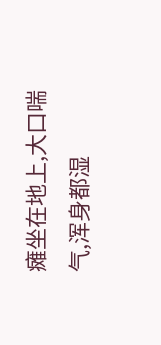瘫坐在地上,大口喘气,浑身都湿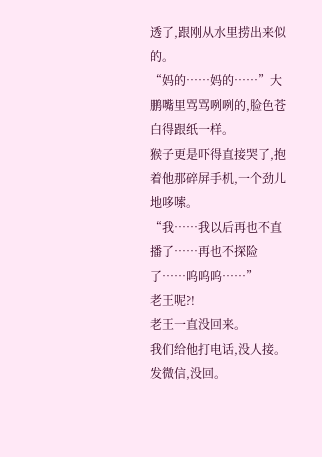透了,跟刚从水里捞出来似的。
“妈的……妈的……”大鹏嘴里骂骂咧咧的,脸色苍白得跟纸一样。
猴子更是吓得直接哭了,抱着他那碎屏手机,一个劲儿地哆嗦。
“我……我以后再也不直播了……再也不探险了……呜呜呜……”
老王呢?!
老王一直没回来。
我们给他打电话,没人接。
发微信,没回。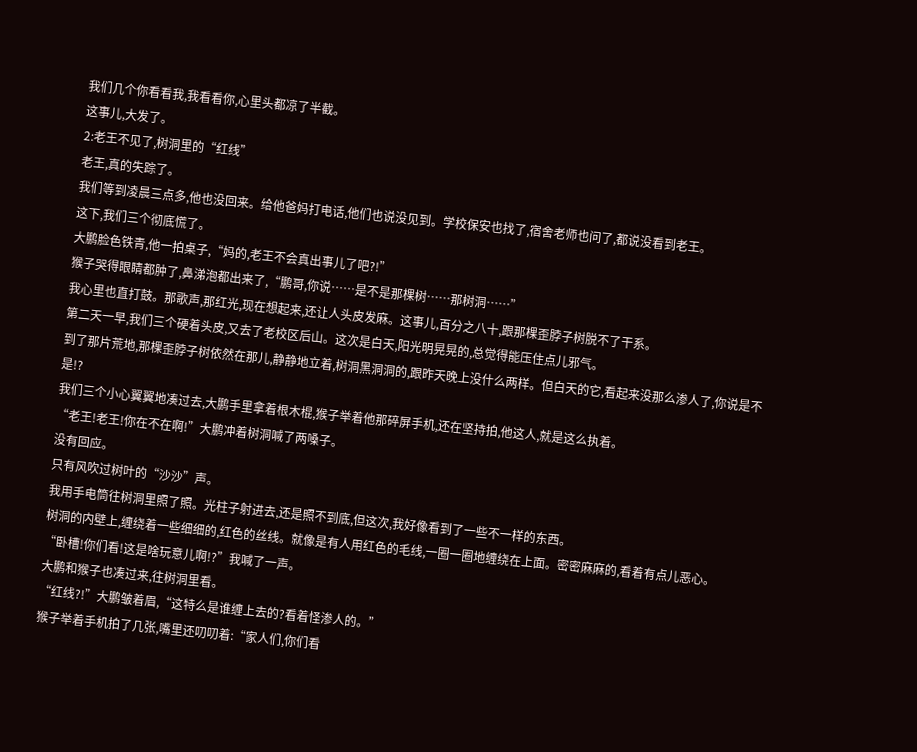我们几个你看看我,我看看你,心里头都凉了半截。
这事儿,大发了。
2:老王不见了,树洞里的“红线”
老王,真的失踪了。
我们等到凌晨三点多,他也没回来。给他爸妈打电话,他们也说没见到。学校保安也找了,宿舍老师也问了,都说没看到老王。
这下,我们三个彻底慌了。
大鹏脸色铁青,他一拍桌子,“妈的,老王不会真出事儿了吧?!”
猴子哭得眼睛都肿了,鼻涕泡都出来了,“鹏哥,你说……是不是那棵树……那树洞……”
我心里也直打鼓。那歌声,那红光,现在想起来,还让人头皮发麻。这事儿,百分之八十,跟那棵歪脖子树脱不了干系。
第二天一早,我们三个硬着头皮,又去了老校区后山。这次是白天,阳光明晃晃的,总觉得能压住点儿邪气。
到了那片荒地,那棵歪脖子树依然在那儿,静静地立着,树洞黑洞洞的,跟昨天晚上没什么两样。但白天的它,看起来没那么渗人了,你说是不是!?
我们三个小心翼翼地凑过去,大鹏手里拿着根木棍,猴子举着他那碎屏手机,还在坚持拍,他这人,就是这么执着。
“老王!老王!你在不在啊!”大鹏冲着树洞喊了两嗓子。
没有回应。
只有风吹过树叶的“沙沙”声。
我用手电筒往树洞里照了照。光柱子射进去,还是照不到底,但这次,我好像看到了一些不一样的东西。
树洞的内壁上,缠绕着一些细细的,红色的丝线。就像是有人用红色的毛线,一圈一圈地缠绕在上面。密密麻麻的,看着有点儿恶心。
“卧槽!你们看!这是啥玩意儿啊!?”我喊了一声。
大鹏和猴子也凑过来,往树洞里看。
“红线?!”大鹏皱着眉,“这特么是谁缠上去的?看着怪渗人的。”
猴子举着手机拍了几张,嘴里还叨叨着:“家人们,你们看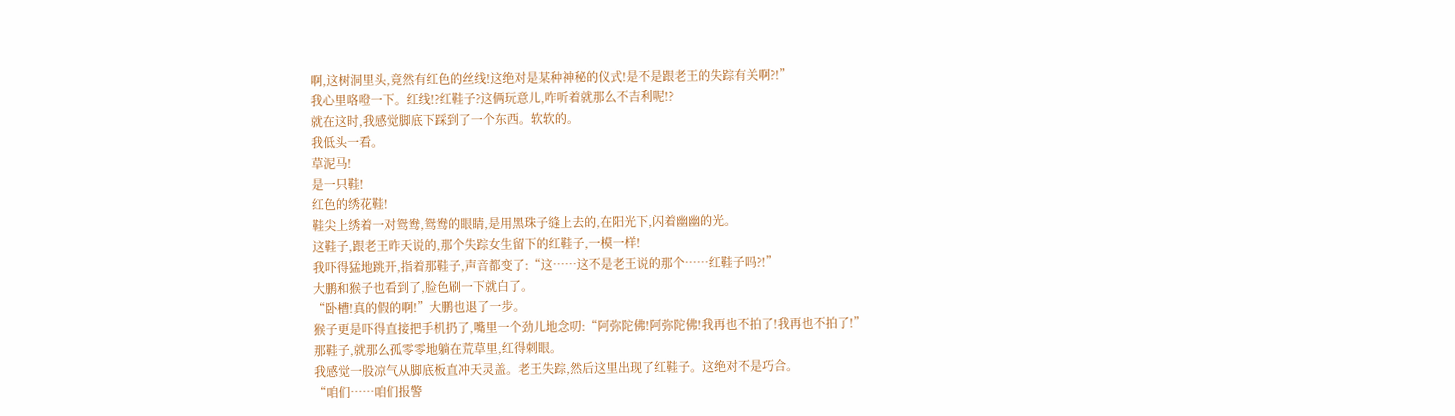啊,这树洞里头,竟然有红色的丝线!这绝对是某种神秘的仪式!是不是跟老王的失踪有关啊?!”
我心里咯噔一下。红线!?红鞋子?这俩玩意儿,咋听着就那么不吉利呢!?
就在这时,我感觉脚底下踩到了一个东西。软软的。
我低头一看。
草泥马!
是一只鞋!
红色的绣花鞋!
鞋尖上绣着一对鸳鸯,鸳鸯的眼睛,是用黑珠子缝上去的,在阳光下,闪着幽幽的光。
这鞋子,跟老王昨天说的,那个失踪女生留下的红鞋子,一模一样!
我吓得猛地跳开,指着那鞋子,声音都变了:“这……这不是老王说的那个……红鞋子吗?!”
大鹏和猴子也看到了,脸色刷一下就白了。
“卧槽!真的假的啊!”大鹏也退了一步。
猴子更是吓得直接把手机扔了,嘴里一个劲儿地念叨:“阿弥陀佛!阿弥陀佛!我再也不拍了!我再也不拍了!”
那鞋子,就那么孤零零地躺在荒草里,红得刺眼。
我感觉一股凉气从脚底板直冲天灵盖。老王失踪,然后这里出现了红鞋子。这绝对不是巧合。
“咱们……咱们报警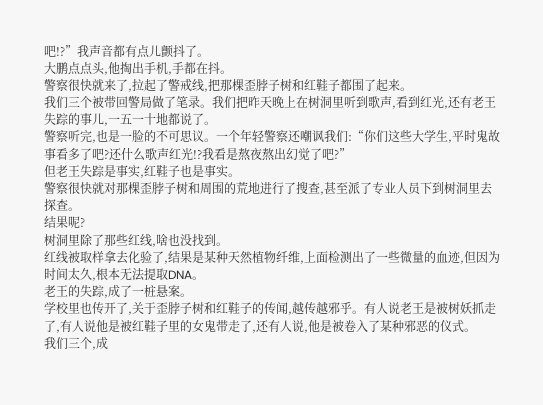吧!?”我声音都有点儿颤抖了。
大鹏点点头,他掏出手机,手都在抖。
警察很快就来了,拉起了警戒线,把那棵歪脖子树和红鞋子都围了起来。
我们三个被带回警局做了笔录。我们把昨天晚上在树洞里听到歌声,看到红光,还有老王失踪的事儿,一五一十地都说了。
警察听完,也是一脸的不可思议。一个年轻警察还嘲讽我们:“你们这些大学生,平时鬼故事看多了吧?还什么歌声红光!?我看是熬夜熬出幻觉了吧?”
但老王失踪是事实,红鞋子也是事实。
警察很快就对那棵歪脖子树和周围的荒地进行了搜查,甚至派了专业人员下到树洞里去探查。
结果呢?
树洞里除了那些红线,啥也没找到。
红线被取样拿去化验了,结果是某种天然植物纤维,上面检测出了一些微量的血迹,但因为时间太久,根本无法提取DNA。
老王的失踪,成了一桩悬案。
学校里也传开了,关于歪脖子树和红鞋子的传闻,越传越邪乎。有人说老王是被树妖抓走了,有人说他是被红鞋子里的女鬼带走了,还有人说,他是被卷入了某种邪恶的仪式。
我们三个,成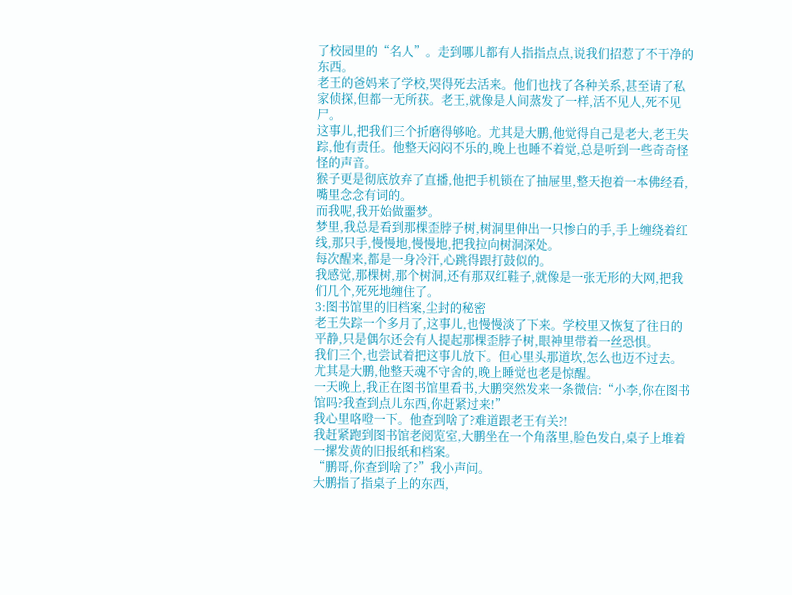了校园里的“名人”。走到哪儿都有人指指点点,说我们招惹了不干净的东西。
老王的爸妈来了学校,哭得死去活来。他们也找了各种关系,甚至请了私家侦探,但都一无所获。老王,就像是人间蒸发了一样,活不见人,死不见尸。
这事儿,把我们三个折磨得够呛。尤其是大鹏,他觉得自己是老大,老王失踪,他有责任。他整天闷闷不乐的,晚上也睡不着觉,总是听到一些奇奇怪怪的声音。
猴子更是彻底放弃了直播,他把手机锁在了抽屉里,整天抱着一本佛经看,嘴里念念有词的。
而我呢,我开始做噩梦。
梦里,我总是看到那棵歪脖子树,树洞里伸出一只惨白的手,手上缠绕着红线,那只手,慢慢地,慢慢地,把我拉向树洞深处。
每次醒来,都是一身冷汗,心跳得跟打鼓似的。
我感觉,那棵树,那个树洞,还有那双红鞋子,就像是一张无形的大网,把我们几个,死死地缠住了。
3:图书馆里的旧档案,尘封的秘密
老王失踪一个多月了,这事儿,也慢慢淡了下来。学校里又恢复了往日的平静,只是偶尔还会有人提起那棵歪脖子树,眼神里带着一丝恐惧。
我们三个,也尝试着把这事儿放下。但心里头那道坎,怎么也迈不过去。尤其是大鹏,他整天魂不守舍的,晚上睡觉也老是惊醒。
一天晚上,我正在图书馆里看书,大鹏突然发来一条微信:“小李,你在图书馆吗?我查到点儿东西,你赶紧过来!”
我心里咯噔一下。他查到啥了?难道跟老王有关?!
我赶紧跑到图书馆老阅览室,大鹏坐在一个角落里,脸色发白,桌子上堆着一摞发黄的旧报纸和档案。
“鹏哥,你查到啥了?”我小声问。
大鹏指了指桌子上的东西,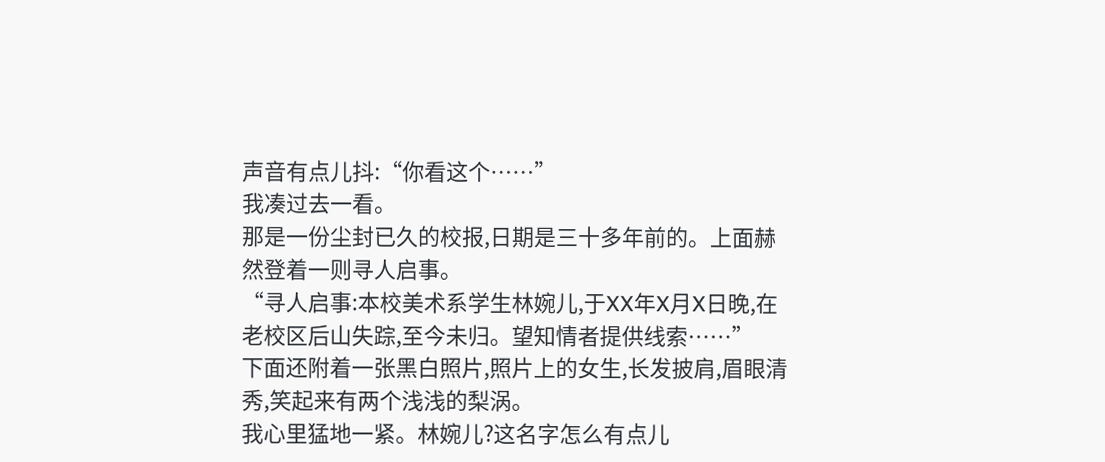声音有点儿抖:“你看这个……”
我凑过去一看。
那是一份尘封已久的校报,日期是三十多年前的。上面赫然登着一则寻人启事。
“寻人启事:本校美术系学生林婉儿,于XX年X月X日晚,在老校区后山失踪,至今未归。望知情者提供线索……”
下面还附着一张黑白照片,照片上的女生,长发披肩,眉眼清秀,笑起来有两个浅浅的梨涡。
我心里猛地一紧。林婉儿?这名字怎么有点儿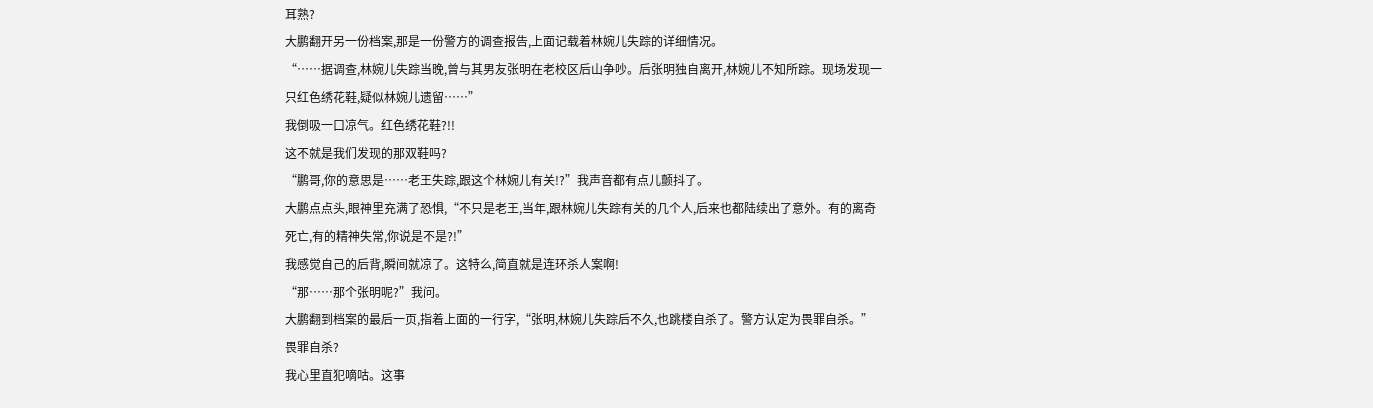耳熟?
大鹏翻开另一份档案,那是一份警方的调查报告,上面记载着林婉儿失踪的详细情况。
“……据调查,林婉儿失踪当晚,曾与其男友张明在老校区后山争吵。后张明独自离开,林婉儿不知所踪。现场发现一只红色绣花鞋,疑似林婉儿遗留……”
我倒吸一口凉气。红色绣花鞋?!!
这不就是我们发现的那双鞋吗?
“鹏哥,你的意思是……老王失踪,跟这个林婉儿有关!?”我声音都有点儿颤抖了。
大鹏点点头,眼神里充满了恐惧,“不只是老王,当年,跟林婉儿失踪有关的几个人,后来也都陆续出了意外。有的离奇死亡,有的精神失常,你说是不是?!”
我感觉自己的后背,瞬间就凉了。这特么,简直就是连环杀人案啊!
“那……那个张明呢?”我问。
大鹏翻到档案的最后一页,指着上面的一行字,“张明,林婉儿失踪后不久,也跳楼自杀了。警方认定为畏罪自杀。”
畏罪自杀?
我心里直犯嘀咕。这事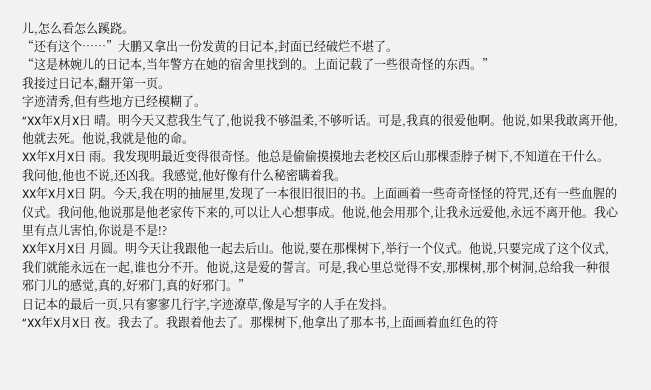儿,怎么看怎么蹊跷。
“还有这个……”大鹏又拿出一份发黄的日记本,封面已经破烂不堪了。
“这是林婉儿的日记本,当年警方在她的宿舍里找到的。上面记载了一些很奇怪的东西。”
我接过日记本,翻开第一页。
字迹清秀,但有些地方已经模糊了。
“XX年X月X日 晴。明今天又惹我生气了,他说我不够温柔,不够听话。可是,我真的很爱他啊。他说,如果我敢离开他,他就去死。他说,我就是他的命。
XX年X月X日 雨。我发现明最近变得很奇怪。他总是偷偷摸摸地去老校区后山那棵歪脖子树下,不知道在干什么。我问他,他也不说,还凶我。我感觉,他好像有什么秘密瞒着我。
XX年X月X日 阴。今天,我在明的抽屉里,发现了一本很旧很旧的书。上面画着一些奇奇怪怪的符咒,还有一些血腥的仪式。我问他,他说那是他老家传下来的,可以让人心想事成。他说,他会用那个,让我永远爱他,永远不离开他。我心里有点儿害怕,你说是不是!?
XX年X月X日 月圆。明今天让我跟他一起去后山。他说,要在那棵树下,举行一个仪式。他说,只要完成了这个仪式,我们就能永远在一起,谁也分不开。他说,这是爱的誓言。可是,我心里总觉得不安,那棵树,那个树洞,总给我一种很邪门儿的感觉,真的,好邪门,真的好邪门。”
日记本的最后一页,只有寥寥几行字,字迹潦草,像是写字的人手在发抖。
“XX年X月X日 夜。我去了。我跟着他去了。那棵树下,他拿出了那本书,上面画着血红色的符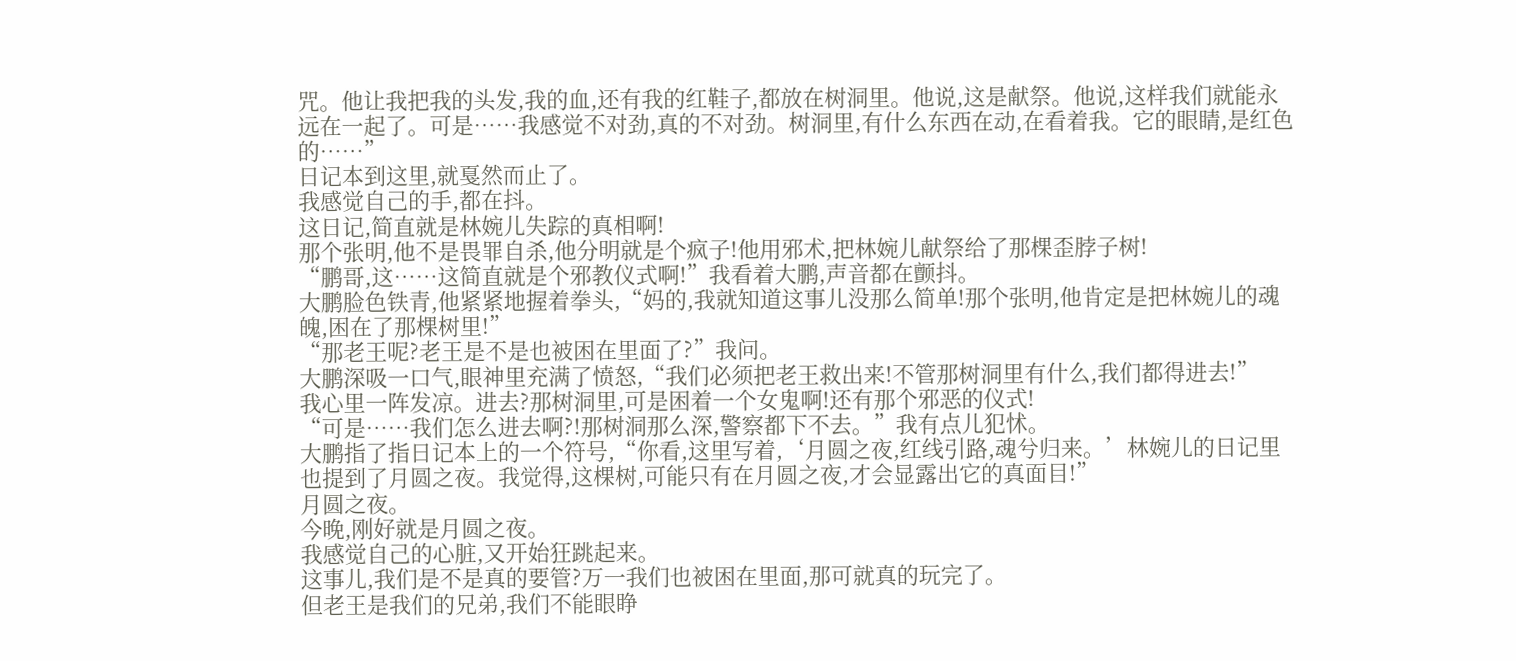咒。他让我把我的头发,我的血,还有我的红鞋子,都放在树洞里。他说,这是献祭。他说,这样我们就能永远在一起了。可是……我感觉不对劲,真的不对劲。树洞里,有什么东西在动,在看着我。它的眼睛,是红色的……”
日记本到这里,就戛然而止了。
我感觉自己的手,都在抖。
这日记,简直就是林婉儿失踪的真相啊!
那个张明,他不是畏罪自杀,他分明就是个疯子!他用邪术,把林婉儿献祭给了那棵歪脖子树!
“鹏哥,这……这简直就是个邪教仪式啊!”我看着大鹏,声音都在颤抖。
大鹏脸色铁青,他紧紧地握着拳头,“妈的,我就知道这事儿没那么简单!那个张明,他肯定是把林婉儿的魂魄,困在了那棵树里!”
“那老王呢?老王是不是也被困在里面了?”我问。
大鹏深吸一口气,眼神里充满了愤怒,“我们必须把老王救出来!不管那树洞里有什么,我们都得进去!”
我心里一阵发凉。进去?那树洞里,可是困着一个女鬼啊!还有那个邪恶的仪式!
“可是……我们怎么进去啊?!那树洞那么深,警察都下不去。”我有点儿犯怵。
大鹏指了指日记本上的一个符号,“你看,这里写着,‘月圆之夜,红线引路,魂兮归来。’林婉儿的日记里也提到了月圆之夜。我觉得,这棵树,可能只有在月圆之夜,才会显露出它的真面目!”
月圆之夜。
今晚,刚好就是月圆之夜。
我感觉自己的心脏,又开始狂跳起来。
这事儿,我们是不是真的要管?万一我们也被困在里面,那可就真的玩完了。
但老王是我们的兄弟,我们不能眼睁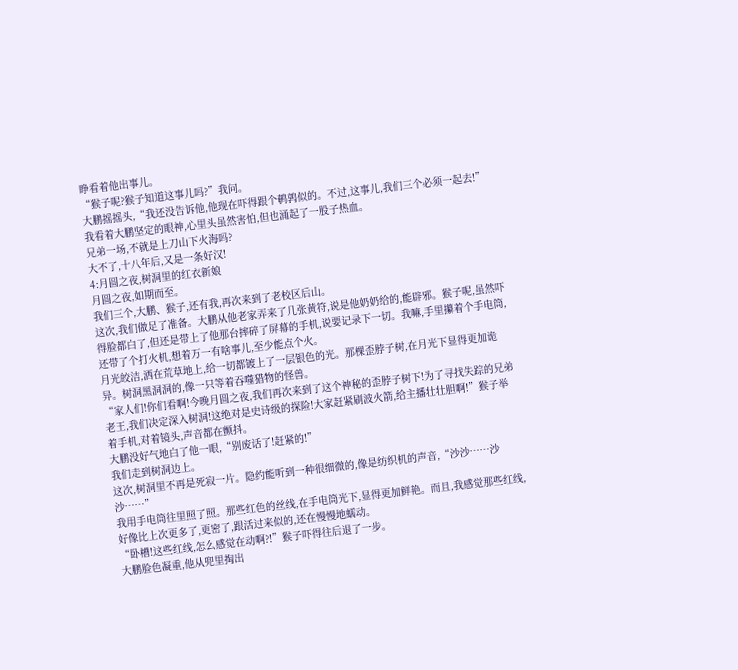睁看着他出事儿。
“猴子呢?猴子知道这事儿吗?”我问。
大鹏摇摇头,“我还没告诉他,他现在吓得跟个鹌鹑似的。不过,这事儿,我们三个必须一起去!”
我看着大鹏坚定的眼神,心里头虽然害怕,但也涌起了一股子热血。
兄弟一场,不就是上刀山下火海吗?
大不了,十八年后,又是一条好汉!
4:月圆之夜,树洞里的红衣新娘
月圆之夜,如期而至。
我们三个,大鹏、猴子,还有我,再次来到了老校区后山。
这次,我们做足了准备。大鹏从他老家弄来了几张黄符,说是他奶奶给的,能辟邪。猴子呢,虽然吓得脸都白了,但还是带上了他那台摔碎了屏幕的手机,说要记录下一切。我嘛,手里攥着个手电筒,还带了个打火机,想着万一有啥事儿,至少能点个火。
月光皎洁,洒在荒草地上,给一切都镀上了一层银色的光。那棵歪脖子树,在月光下显得更加诡异。树洞黑洞洞的,像一只等着吞噬猎物的怪兽。
“家人们!你们看啊!今晚月圆之夜,我们再次来到了这个神秘的歪脖子树下!为了寻找失踪的兄弟老王,我们决定深入树洞!这绝对是史诗级的探险!大家赶紧刷波火箭,给主播壮壮胆啊!”猴子举着手机,对着镜头,声音都在颤抖。
大鹏没好气地白了他一眼,“别废话了!赶紧的!”
我们走到树洞边上。
这次,树洞里不再是死寂一片。隐约能听到一种很细微的,像是纺织机的声音,“沙沙……沙沙……”
我用手电筒往里照了照。那些红色的丝线,在手电筒光下,显得更加鲜艳。而且,我感觉那些红线,好像比上次更多了,更密了,跟活过来似的,还在慢慢地蠕动。
“卧槽!这些红线,怎么感觉在动啊?!”猴子吓得往后退了一步。
大鹏脸色凝重,他从兜里掏出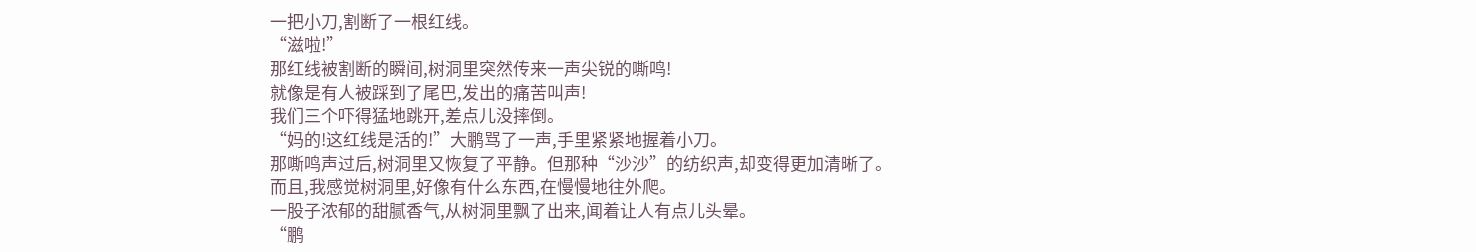一把小刀,割断了一根红线。
“滋啦!”
那红线被割断的瞬间,树洞里突然传来一声尖锐的嘶鸣!
就像是有人被踩到了尾巴,发出的痛苦叫声!
我们三个吓得猛地跳开,差点儿没摔倒。
“妈的!这红线是活的!”大鹏骂了一声,手里紧紧地握着小刀。
那嘶鸣声过后,树洞里又恢复了平静。但那种“沙沙”的纺织声,却变得更加清晰了。
而且,我感觉树洞里,好像有什么东西,在慢慢地往外爬。
一股子浓郁的甜腻香气,从树洞里飘了出来,闻着让人有点儿头晕。
“鹏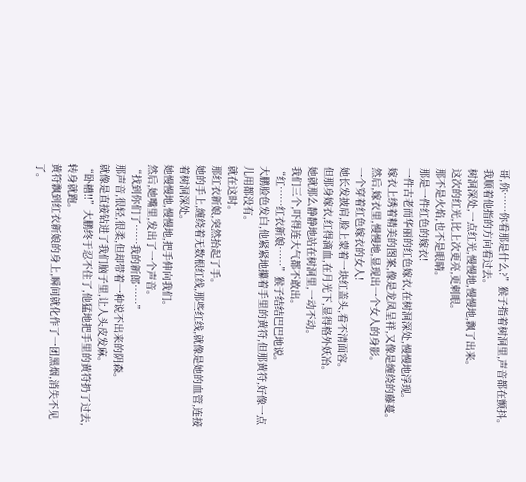哥,你……你看那是什么?”猴子指着树洞里,声音都在颤抖。
我顺着他指的方向看过去。
树洞深处,一点红光,慢慢地,慢慢地,飘了出来。
这次的红光,比上次更亮,更刺眼。
那不是火焰,也不是眼睛。
那是一件红色的嫁衣!
一件古老而华丽的红色嫁衣,在树洞深处,慢慢地浮现。
嫁衣上绣着精美的图案,像是龙凤呈祥,又像是缠绕的藤蔓。
然后,嫁衣里,慢慢地,显现出一个女人的身影。
一个穿着红色嫁衣的女人!
她长发披肩,脸上蒙着一块红盖头,看不清面容。
但那身嫁衣,红得滴血,在月光下,显得格外妖冶。
她就那么静静地站在树洞里,一动不动。
我们三个,吓得连大气都不敢出。
“红……红衣新娘……”猴子结结巴巴地说。
大鹏脸色发白,他紧紧地攥着手里的黄符,但那黄符,好像一点儿用都没有。
就在这时。
那红衣新娘,突然抬起了手。
她的手上,缠绕着无数根红线,那些红线,就像是她的血管,连接着树洞深处。
她慢慢地,慢慢地,把手伸向我们。
然后,她嘴里,发出了一个声音。
“找到你们了……我的新郎……”
那声音,很轻,很柔,但却带着一种说不出来的阴森。
就像是直接钻进了我们脑子里,让人头皮发麻。
“卧槽!!”大鹏终于忍不住了,他猛地把手里的黄符扔了过去,转身就跑。
黄符飘到红衣新娘的身上,瞬间就化作了一团黑烟,消失不见了。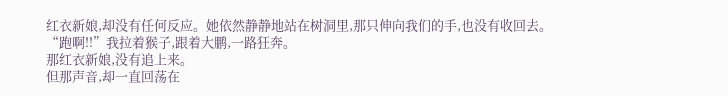红衣新娘,却没有任何反应。她依然静静地站在树洞里,那只伸向我们的手,也没有收回去。
“跑啊!!”我拉着猴子,跟着大鹏,一路狂奔。
那红衣新娘,没有追上来。
但那声音,却一直回荡在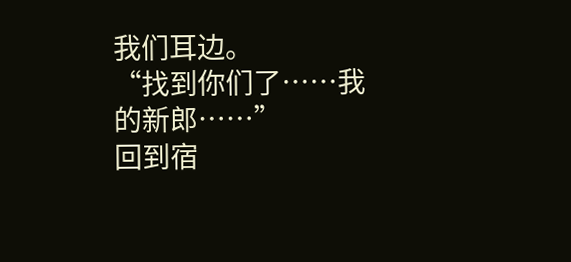我们耳边。
“找到你们了……我的新郎……”
回到宿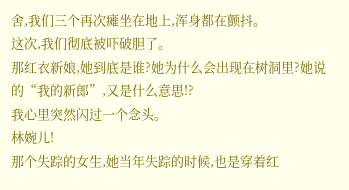舍,我们三个再次瘫坐在地上,浑身都在颤抖。
这次,我们彻底被吓破胆了。
那红衣新娘,她到底是谁?她为什么会出现在树洞里?她说的“我的新郎”,又是什么意思!?
我心里突然闪过一个念头。
林婉儿!
那个失踪的女生,她当年失踪的时候,也是穿着红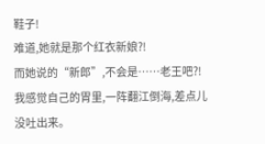鞋子!
难道,她就是那个红衣新娘?!
而她说的“新郎”,不会是……老王吧?!
我感觉自己的胃里,一阵翻江倒海,差点儿没吐出来。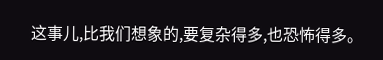这事儿,比我们想象的,要复杂得多,也恐怖得多。